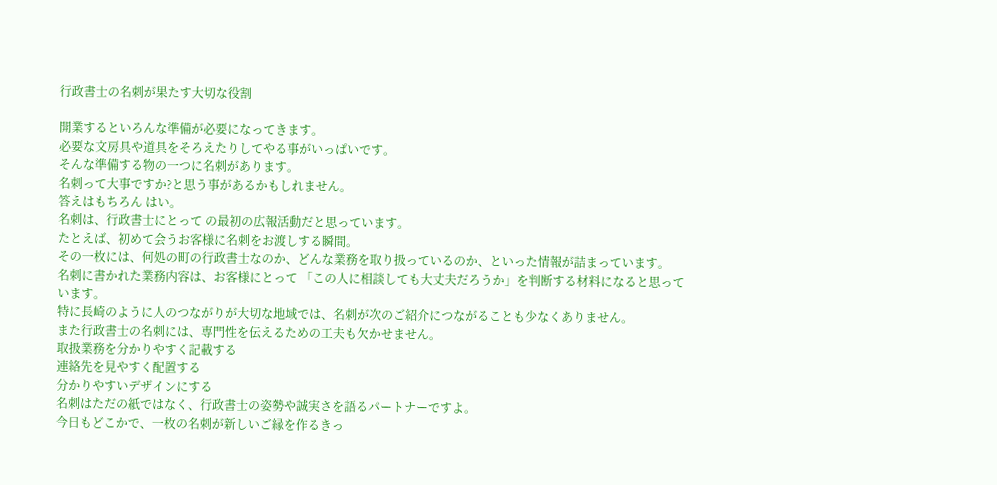行政書士の名刺が果たす大切な役割

開業するといろんな準備が必要になってきます。
必要な文房具や道具をそろえたりしてやる事がいっぱいです。
そんな準備する物の一つに名刺があります。
名刺って大事ですか?と思う事があるかもしれません。
答えはもちろん はい。
名刺は、行政書士にとって の最初の広報活動だと思っています。
たとえば、初めて会うお客様に名刺をお渡しする瞬間。
その一枚には、何処の町の行政書士なのか、どんな業務を取り扱っているのか、といった情報が詰まっています。
名刺に書かれた業務内容は、お客様にとって 「この人に相談しても大丈夫だろうか」を判断する材料になると思っています。
特に長崎のように人のつながりが大切な地域では、名刺が次のご紹介につながることも少なくありません。
また行政書士の名刺には、専門性を伝えるための工夫も欠かせません。
取扱業務を分かりやすく記載する
連絡先を見やすく配置する
分かりやすいデザインにする
名刺はただの紙ではなく、行政書士の姿勢や誠実さを語るパートナーですよ。
今日もどこかで、一枚の名刺が新しいご縁を作るきっ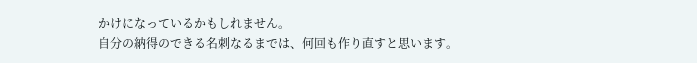かけになっているかもしれません。
自分の納得のできる名刺なるまでは、何回も作り直すと思います。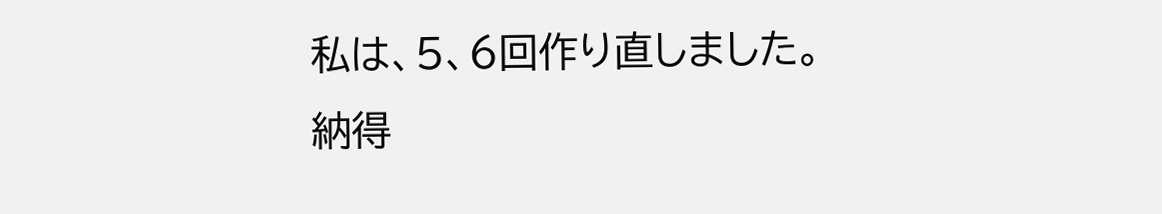私は、5、6回作り直しました。
納得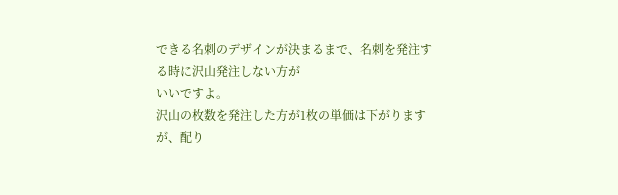できる名刺のデザインが決まるまで、名刺を発注する時に沢山発注しない方が
いいですよ。
沢山の枚数を発注した方が1枚の単価は下がりますが、配り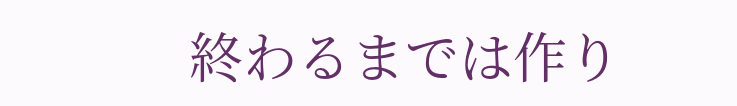終わるまでは作り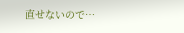直せないので…